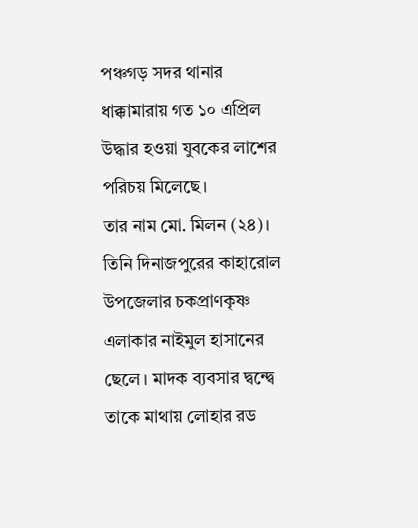পঞ্চগড় সদর থানার ধাক্কামারায় গত ১০ এপ্রিল উদ্ধার হওয়া যুবকের লাশের পরিচয় মিলেছে।
তার নাম মো. মিলন (২৪)। তিনি দিনাজপুরের কাহারোল উপজেলার চকপ্রাণকৃষ্ণ এলাকার নাইমুল হাসানের ছেলে। মাদক ব্যবসার দ্বন্দ্বে তাকে মাথায় লোহার রড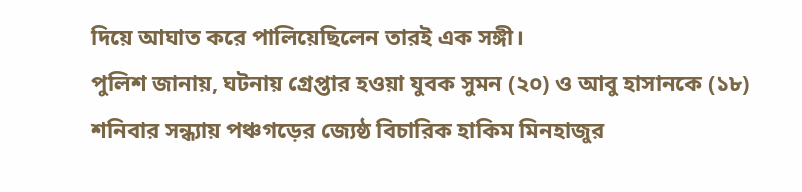দিয়ে আঘাত করে পালিয়েছিলেন তারই এক সঙ্গী।
পুলিশ জানায়, ঘটনায় গ্রেপ্তার হওয়া যুবক সুমন (২০) ও আবু হাসানকে (১৮) শনিবার সন্ধ্যায় পঞ্চগড়ের জ্যেষ্ঠ বিচারিক হাকিম মিনহাজুর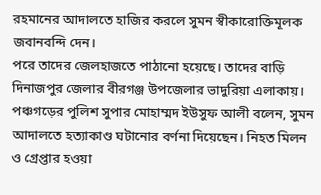রহমানের আদালতে হাজির করলে সুমন স্বীকারোক্তিমূলক জবানবন্দি দেন।
পরে তাদের জেলহাজতে পাঠানো হয়েছে। তাদের বাড়ি দিনাজপুর জেলার বীরগঞ্জ উপজেলার ভাদুরিয়া এলাকায়।
পঞ্চগড়ের পুলিশ সুপার মোহাম্মদ ইউসুফ আলী বলেন, সুমন আদালতে হত্যাকাণ্ড ঘটানোর বর্ণনা দিয়েছেন। নিহত মিলন ও গ্রেপ্তার হওয়া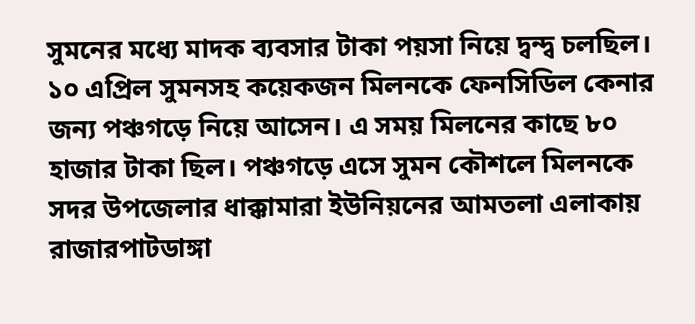সুমনের মধ্যে মাদক ব্যবসার টাকা পয়সা নিয়ে দ্বন্দ্ব চলছিল।
১০ এপ্রিল সুমনসহ কয়েকজন মিলনকে ফেনসিডিল কেনার জন্য পঞ্চগড়ে নিয়ে আসেন। এ সময় মিলনের কাছে ৮০ হাজার টাকা ছিল। পঞ্চগড়ে এসে সুমন কৌশলে মিলনকে সদর উপজেলার ধাক্কামারা ইউনিয়নের আমতলা এলাকায় রাজারপাটডাঙ্গা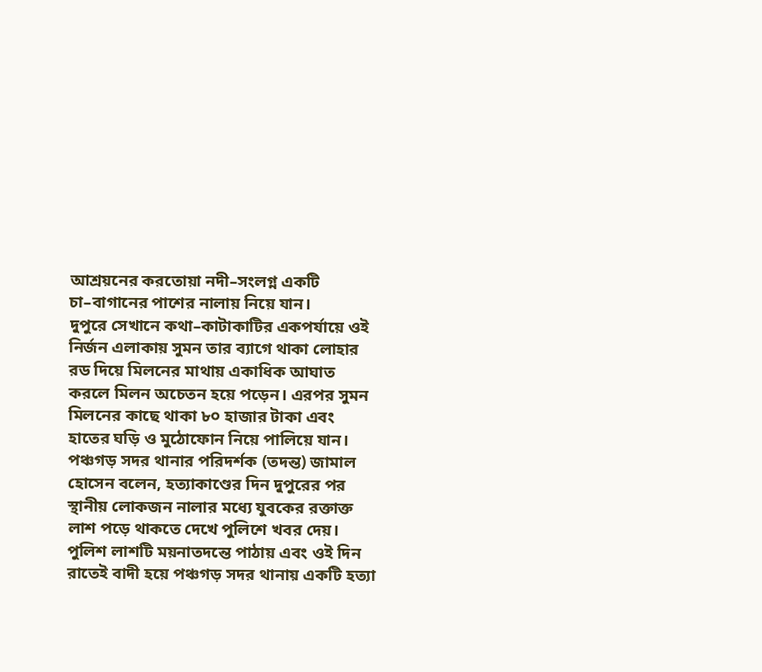আশ্রয়নের করতোয়া নদী–সংলগ্ন একটি চা–বাগানের পাশের নালায় নিয়ে যান।
দুপুরে সেখানে কথা–কাটাকাটির একপর্যায়ে ওই নির্জন এলাকায় সুমন তার ব্যাগে থাকা লোহার রড দিয়ে মিলনের মাথায় একাধিক আঘাত করলে মিলন অচেতন হয়ে পড়েন। এরপর সুমন মিলনের কাছে থাকা ৮০ হাজার টাকা এবং হাতের ঘড়ি ও মুঠোফোন নিয়ে পালিয়ে যান।
পঞ্চগড় সদর থানার পরিদর্শক (তদন্ত) জামাল হোসেন বলেন, হত্যাকাণ্ডের দিন দুপুরের পর স্থানীয় লোকজন নালার মধ্যে যুবকের রক্তাক্ত লাশ পড়ে থাকতে দেখে পুলিশে খবর দেয়। পুলিশ লাশটি ময়নাতদন্তে পাঠায় এবং ওই দিন রাতেই বাদী হয়ে পঞ্চগড় সদর থানায় একটি হত্যা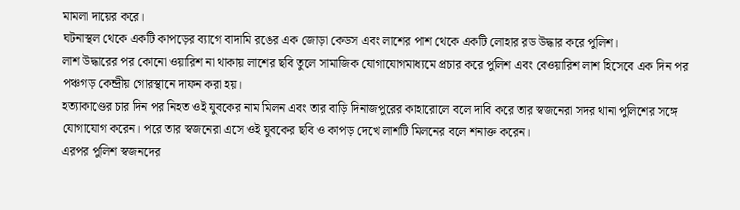মামলা দায়ের করে।
ঘটনাস্থল থেকে একটি কাপড়ের ব্যাগে বাদামি রঙের এক জোড়া কেডস এবং লাশের পাশ থেকে একটি লোহার রড উদ্ধার করে পুলিশ।
লাশ উদ্ধারের পর কোনো ওয়ারিশ না থাকায় লাশের ছবি তুলে সামাজিক যোগাযোগমাধ্যমে প্রচার করে পুলিশ এবং বেওয়ারিশ লাশ হিসেবে এক দিন পর পঞ্চগড় কেন্দ্রীয় গোরস্থানে দাফন করা হয়।
হত্যাকাণ্ডের চার দিন পর নিহত ওই যুবকের নাম মিলন এবং তার বাড়ি দিনাজপুরের কাহারোলে বলে দাবি করে তার স্বজনেরা সদর থানা পুলিশের সঙ্গে যোগাযোগ করেন। পরে তার স্বজনেরা এসে ওই যুবকের ছবি ও কাপড় দেখে লাশটি মিলনের বলে শনাক্ত করেন।
এরপর পুলিশ স্বজনদের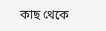কাছ থেকে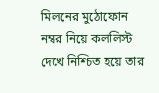মিলনের মুঠোফোন নম্বর নিয়ে কললিস্ট দেখে নিশ্চিত হয়ে তার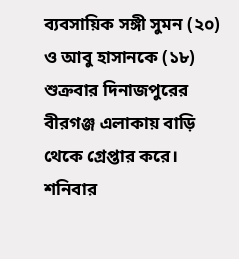ব্যবসায়িক সঙ্গী সুমন (২০) ও আবু হাসানকে (১৮) শুক্রবার দিনাজপুরের বীরগঞ্জ এলাকায় বাড়ি থেকে গ্রেপ্তার করে।
শনিবার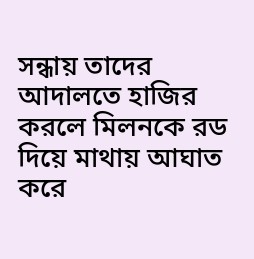সন্ধায় তাদের আদালতে হাজির করলে মিলনকে রড দিয়ে মাথায় আঘাত করে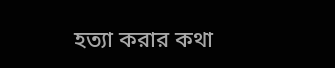হত্যা করার কথা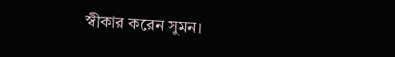স্বীকার করেন সুমন।